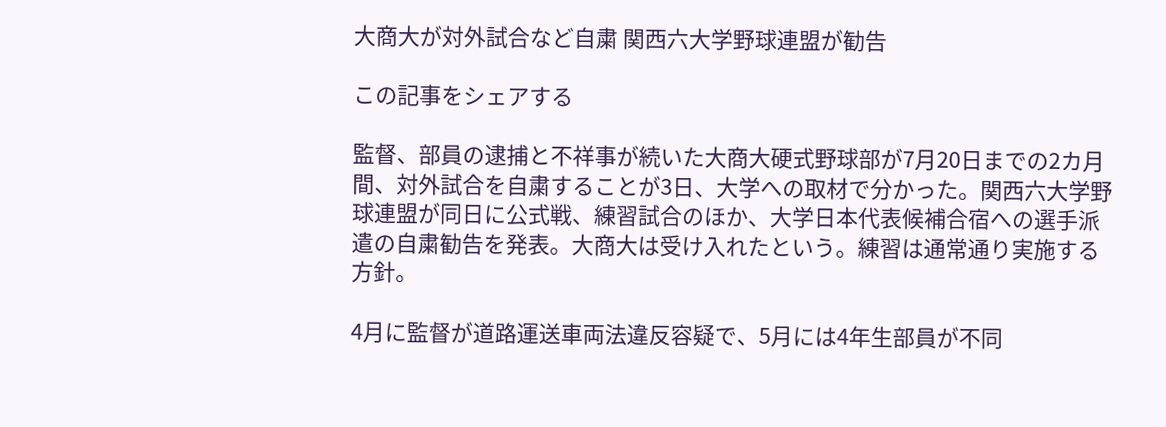大商大が対外試合など自粛 関西六大学野球連盟が勧告

この記事をシェアする

監督、部員の逮捕と不祥事が続いた大商大硬式野球部が7月20日までの2カ月間、対外試合を自粛することが3日、大学への取材で分かった。関西六大学野球連盟が同日に公式戦、練習試合のほか、大学日本代表候補合宿への選手派遣の自粛勧告を発表。大商大は受け入れたという。練習は通常通り実施する方針。

4月に監督が道路運送車両法違反容疑で、5月には4年生部員が不同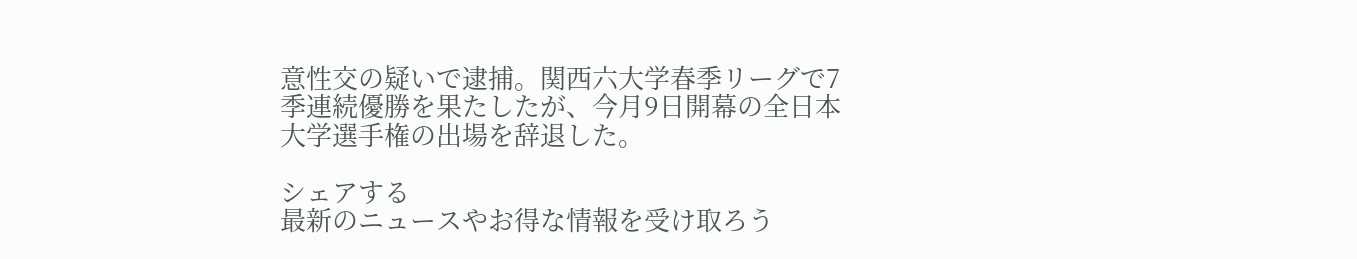意性交の疑いで逮捕。関西六大学春季リーグで7季連続優勝を果たしたが、今月9日開幕の全日本大学選手権の出場を辞退した。

シェアする
最新のニュースやお得な情報を受け取ろう